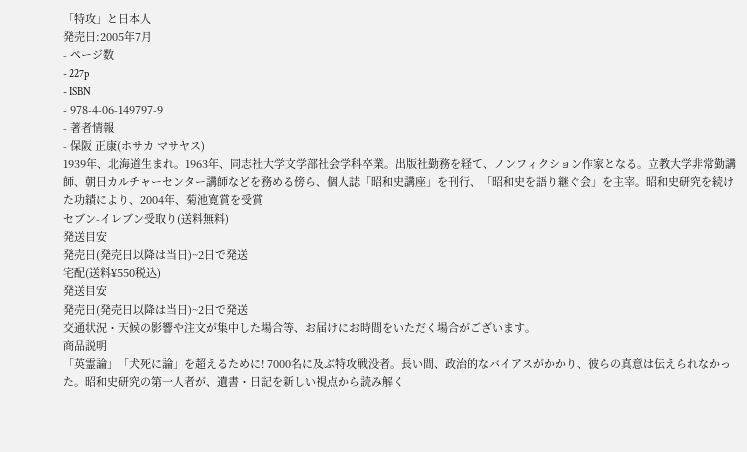「特攻」と日本人
発売日:2005年7月
- ページ数
- 227p
- ISBN
- 978-4-06-149797-9
- 著者情報
- 保阪 正康(ホサカ マサヤス)
1939年、北海道生まれ。1963年、同志社大学文学部社会学科卒業。出版社勤務を経て、ノンフィクション作家となる。立教大学非常勤講師、朝日カルチャーセンター講師などを務める傍ら、個人誌「昭和史講座」を刊行、「昭和史を語り継ぐ会」を主宰。昭和史研究を続けた功績により、2004年、菊池寛賞を受賞
セブン-イレブン受取り(送料無料)
発送目安
発売日(発売日以降は当日)~2日で発送
宅配(送料¥550税込)
発送目安
発売日(発売日以降は当日)~2日で発送
交通状況・天候の影響や注文が集中した場合等、お届けにお時間をいただく場合がございます。
商品説明
「英霊論」「犬死に論」を超えるために! 7000名に及ぶ特攻戦没者。長い間、政治的なバイアスがかかり、彼らの真意は伝えられなかった。昭和史研究の第一人者が、遺書・日記を新しい視点から読み解く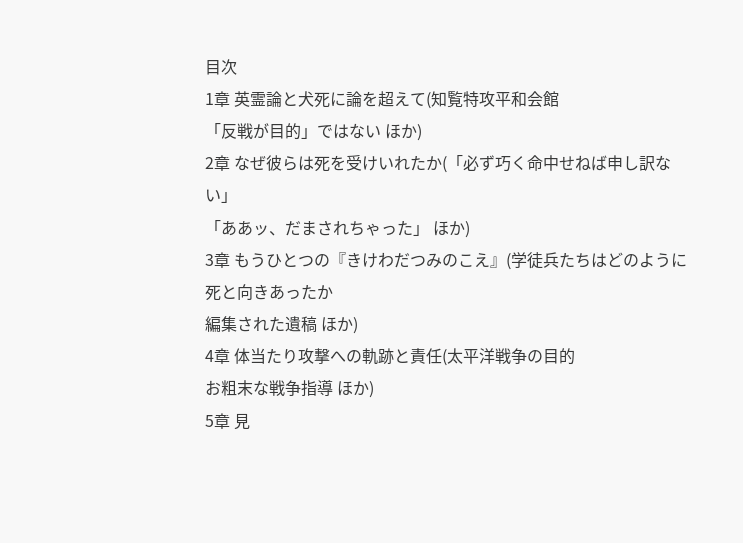目次
1章 英霊論と犬死に論を超えて(知覧特攻平和会館
「反戦が目的」ではない ほか)
2章 なぜ彼らは死を受けいれたか(「必ず巧く命中せねば申し訳ない」
「ああッ、だまされちゃった」 ほか)
3章 もうひとつの『きけわだつみのこえ』(学徒兵たちはどのように死と向きあったか
編集された遺稿 ほか)
4章 体当たり攻撃への軌跡と責任(太平洋戦争の目的
お粗末な戦争指導 ほか)
5章 見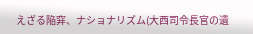えざる陥穽、ナショナリズム(大西司令長官の遺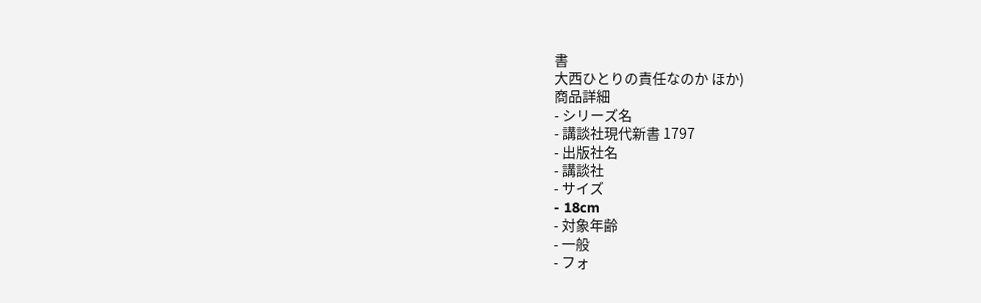書
大西ひとりの責任なのか ほか)
商品詳細
- シリーズ名
- 講談社現代新書 1797
- 出版社名
- 講談社
- サイズ
- 18cm
- 対象年齢
- 一般
- フォ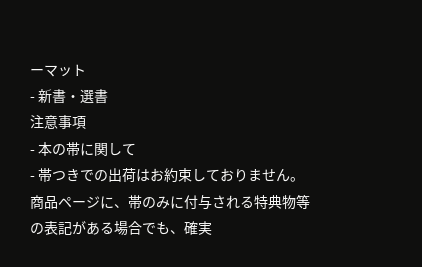ーマット
- 新書・選書
注意事項
- 本の帯に関して
- 帯つきでの出荷はお約束しておりません。
商品ページに、帯のみに付与される特典物等の表記がある場合でも、確実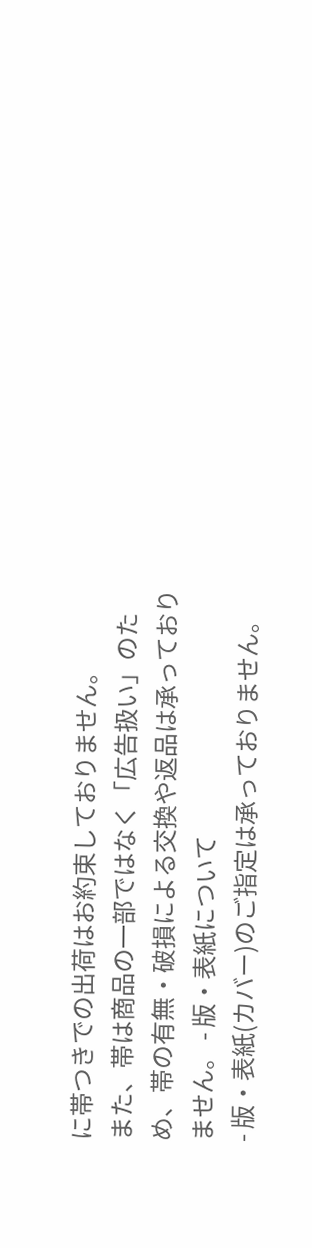に帯つきでの出荷はお約束しておりません。
また、帯は商品の一部ではなく「広告扱い」のため、帯の有無・破損による交換や返品は承っておりません。 - 版・表紙について
- 版・表紙(カバー)のご指定は承っておりません。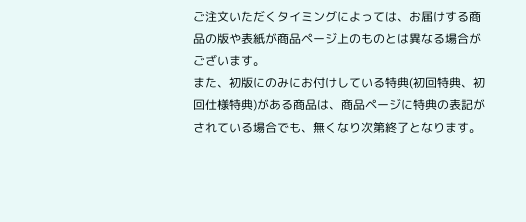ご注文いただくタイミングによっては、お届けする商品の版や表紙が商品ページ上のものとは異なる場合がございます。
また、初版にのみにお付けしている特典(初回特典、初回仕様特典)がある商品は、商品ページに特典の表記がされている場合でも、無くなり次第終了となります。